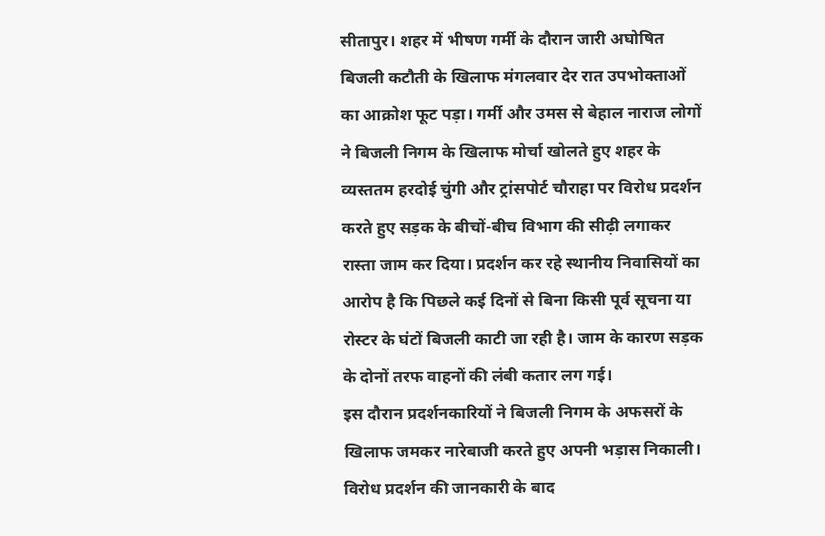सीतापुर। शहर में भीषण गर्मी के दौरान जारी अघोषित बिजली कटौती के खिलाफ मंगलवार देर रात उपभोक्ताओं का आक्रोश फूट पड़ा। गर्मी और उमस से बेहाल नाराज लोगों ने बिजली निगम के खिलाफ मोर्चा खोलते हुए शहर के व्यस्ततम हरदोई चुंगी और ट्रांसपोर्ट चौराहा पर विरोध प्रदर्शन करते हुए सड़क के बीचों-बीच विभाग की सीढ़ी लगाकर रास्ता जाम कर दिया। प्रदर्शन कर रहे स्थानीय निवासियों का आरोप है कि पिछले कई दिनों से बिना किसी पूर्व सूचना या रोस्टर के घंटों बिजली काटी जा रही है। जाम के कारण सड़क के दोनों तरफ वाहनों की लंबी कतार लग गई।
इस दौरान प्रदर्शनकारियों ने बिजली निगम के अफसरों के खिलाफ जमकर नारेबाजी करते हुए अपनी भड़ास निकाली। विरोध प्रदर्शन की जानकारी के बाद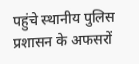पहुंचे स्थानीय पुलिस प्रशासन के अफसरों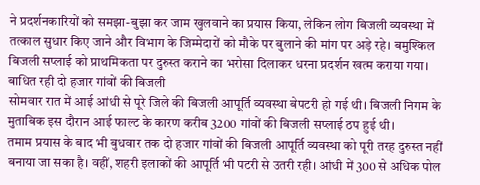ने प्रदर्शनकारियों को समझा-बुझा कर जाम खुलवाने का प्रयास किया, लेकिन लोग बिजली व्यवस्था में तत्काल सुधार किए जाने और विभाग के जिम्मेदारों को मौके पर बुलाने की मांग पर अड़े रहे। बमुश्किल बिजली सप्लाई को प्राथमिकता पर दुरुस्त कराने का भरोसा दिलाकर धरना प्रदर्शन खत्म कराया गया।
बाधित रही दो हजार गांवों की बिजली
सोमवार रात में आई आंधी से पूरे जिले की बिजली आपूर्ति व्यवस्था बेपटरी हो गई थी। बिजली निगम के मुताबिक इस दौरान आई फाल्ट के कारण करीब 3200 गांवों की बिजली सप्लाई ठप हुई थी।
तमाम प्रयास के बाद भी बुधवार तक दो हजार गांवों की बिजली आपूर्ति व्यवस्था को पूरी तरह दुरुस्त नहीं बनाया जा सका है। वहीं, शहरी इलाकों की आपूर्ति भी पटरी से उतरी रही। आंधी में 300 से अधिक पोल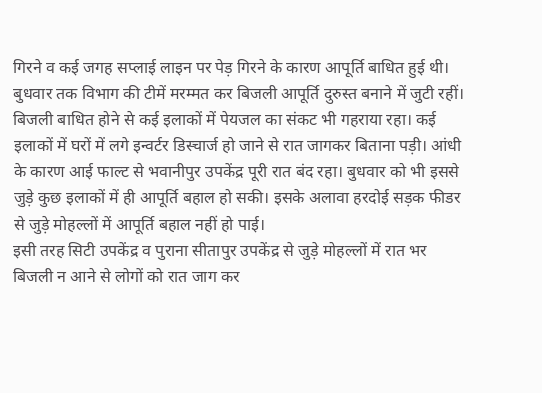गिरने व कई जगह सप्लाई लाइन पर पेड़ गिरने के कारण आपूर्ति बाधित हुई थी। बुधवार तक विभाग की टीमें मरम्मत कर बिजली आपूर्ति दुरुस्त बनाने में जुटी रहीं।
बिजली बाधित होने से कई इलाकों में पेयजल का संकट भी गहराया रहा। कई इलाकों में घरों में लगे इन्वर्टर डिस्चार्ज हो जाने से रात जागकर बिताना पड़ी। आंधी के कारण आई फाल्ट से भवानीपुर उपकेंद्र पूरी रात बंद रहा। बुधवार को भी इससे जुड़े कुछ इलाकों में ही आपूर्ति बहाल हो सकी। इसके अलावा हरदोई सड़क फीडर से जुड़े मोहल्लों में आपूर्ति बहाल नहीं हो पाई।
इसी तरह सिटी उपकेंद्र व पुराना सीतापुर उपकेंद्र से जुड़े मोहल्लों में रात भर बिजली न आने से लोगों को रात जाग कर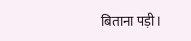बिताना पड़ी।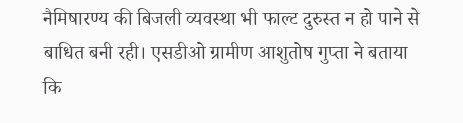नैमिषारण्य की बिजली व्यवस्था भी फाल्ट दुरुस्त न हो पाने से बाधित बनी रही। एसडीओ ग्रामीण आशुतोष गुप्ता ने बताया कि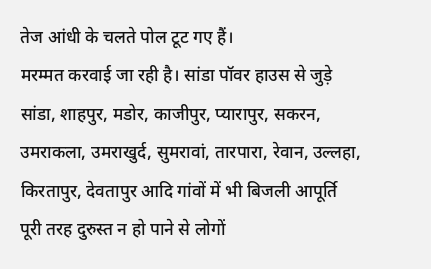तेज आंधी के चलते पोल टूट गए हैं।
मरम्मत करवाई जा रही है। सांडा पॉवर हाउस से जुड़े सांडा, शाहपुर, मडोर, काजीपुर, प्यारापुर, सकरन, उमराकला, उमराखुर्द, सुमरावां, तारपारा, रेवान, उल्लहा, किरतापुर, देवतापुर आदि गांवों में भी बिजली आपूर्ति पूरी तरह दुरुस्त न हो पाने से लोगों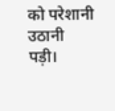को परेशानी उठानी पड़ी।